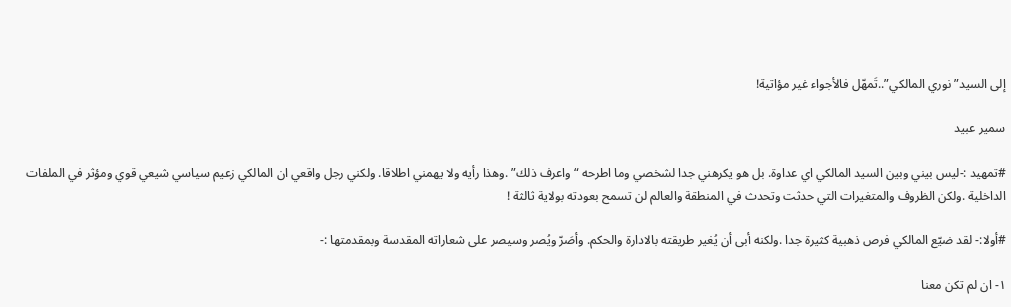إلى السيد”نوري المالكي”..تَمهّل فالأجواء غير مؤاتية!

سمير عبيد

#تمهيد :-ليس بيني وبين السيد المالكي اي عداوة. بل هو يكرهني جدا لشخصي وما اطرحه “واعرف ذلك” .وهذا رأيه ولا يهمني اطلاقا. ولكني رجل واقعي ان المالكي زعيم سياسي شيعي قوي ومؤثر في الملفات الداخلية .ولكن الظروف والمتغيرات التي حدثت وتحدث في المنطقة والعالم لن تسمح بعودته بولاية ثالثة !

#أولا:- لقد ضيّع المالكي فرص ذهبية كثيرة جدا .ولكنه أبى أن يُغير طريقته بالادارة والحكم. وأصَرّ ويُصر وسيصر على شعاراته المقدسة وبمقدمتها :-

١- ان لم تكن معنا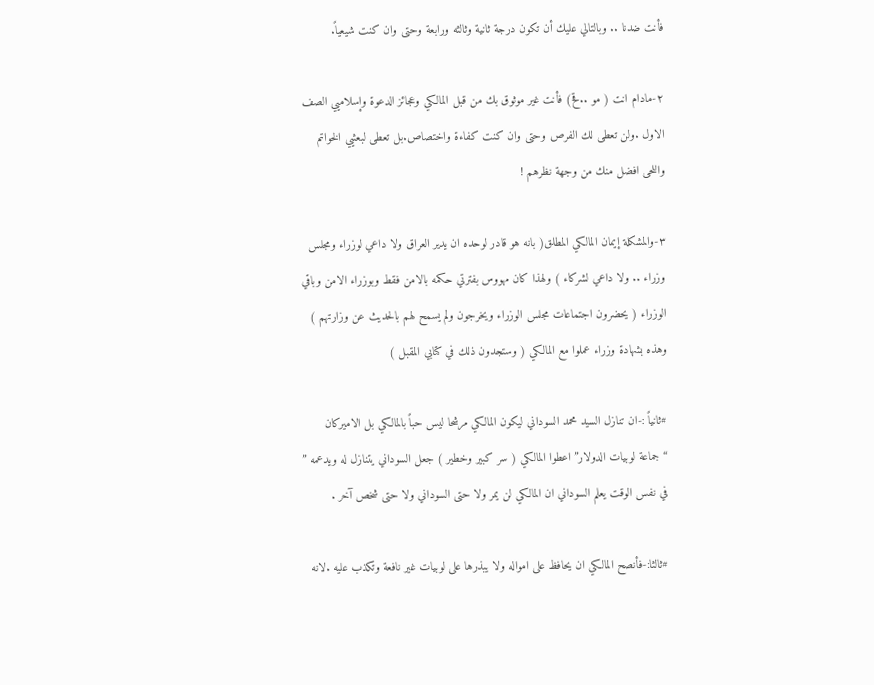فأنت ضدنا .. وبالتالي عليك أن تكون درجة ثانية وثالثه ورابعة وحتى وان كنت شيعياً.

٢-مادام انت ( مو ..قح) فأنت غير موثوق بك من قبل المالكي وعجائز الدعوة وإسلاميي الصف الاول .ولن تعطى لك الفرص وحتى وان كنت كفاءة واختصاص.بل تعطى لبعثيي الخواتم واللحى افضل منك من وجهة نظرهم !

٣-والمشكلة إيمان المالكي المطلق( بانه هو قادر لوحده ان يدير العراق ولا داعي لوزراء ومجلس وزراء .. ولا داعي لشركاء ) ولهذا كان مهووس بفترتي حكمه بالامن فقط وبوزراء الامن وباقي الوزراء ( يحضرون اجتماعات مجلس الوزراء ويخرجون ولم يسمح لهم بالحديث عن وزارتهم ) وهذه بشهادة وزراء عملوا مع المالكي ( وستجدون ذلك في كتابي المقبل )

#ثانياً :-ان تنازل السيد محمد السوداني ليكون المالكي مرشحا ليس حباً بالمالكي بل الاميركان “جماعة لوبيات الدولار”اعطوا المالكي ( سر كبير وخطير ) جعل السوداني يتنازل له ويدعمه ” في نفس الوقت يعلم السوداني ان المالكي لن يمر ولا حتى السوداني ولا حتى شخص آخر .

#ثالثا:-فأنصح المالكي ان يحافظ على امواله ولا يبذرها على لوبيات غير نافعة وتكذب عليه .لانه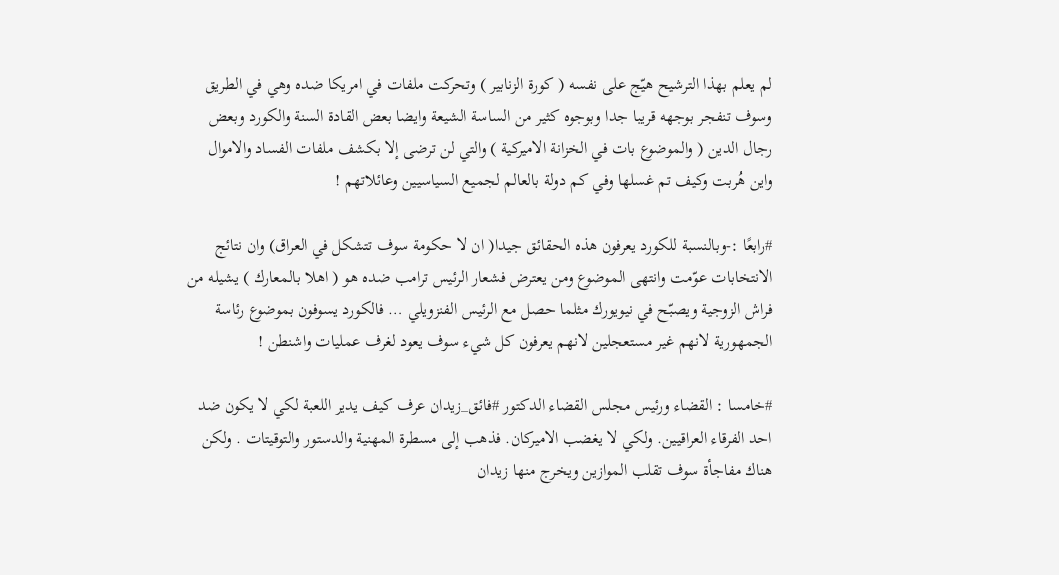لم يعلم بهذا الترشيح هيّج على نفسه ( كورة الزنابير ) وتحركت ملفات في امريكا ضده وهي في الطريق وسوف تنفجر بوجهه قريبا جدا وبوجوه كثير من الساسة الشيعة وايضا بعض القادة السنة والكورد وبعض رجال الدين ( والموضوع بات في الخزانة الاميركية ) والتي لن ترضى إلا بكشف ملفات الفساد والاموال واين هُربت وكيف تم غسلها وفي كم دولة بالعالم لجميع السياسيين وعائلاتهم !

#رابعًا :-وبالنسبة للكورد يعرفون هذه الحقائق جيدا( ان لا حكومة سوف تتشكل في العراق) وان نتائج الانتخابات عوّمت وانتهى الموضوع ومن يعترض فشعار الرئيس ترامب ضده هو ( اهلا بالمعارك ) يشيله من فراش الزوجية ويصبّح في نيويورك مثلما حصل مع الرئيس الفنزويلي … فالكورد يسوفون بموضوع رئاسة الجمهورية لانهم غير مستعجلين لانهم يعرفون كل شيء سوف يعود لغرف عمليات واشنطن !

#خامسا : القضاء ورئيس مجلس القضاء الدكتور #فائق_زيدان عرف كيف يدير اللعبة لكي لا يكون ضد احد الفرقاء العراقيين. ولكي لا يغضب الاميركان. فذهب إلى مسطرة المهنية والدستور والتوقيتات . ولكن هناك مفاجأة سوف تقلب الموازين ويخرج منها زيدان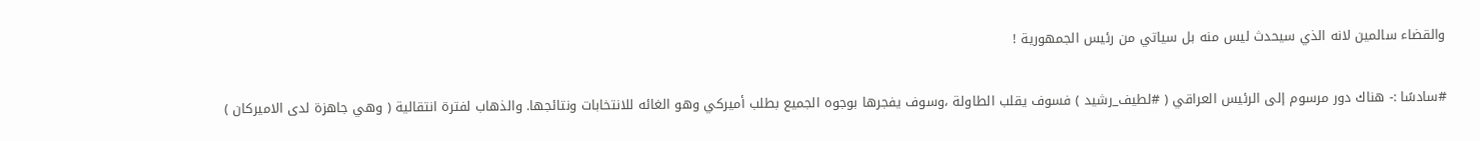والقضاء سالمين لانه الذي سيحدث ليس منه بل سياتي من رئيس الجمهورية !

#سادسًا :- هناك دور مرسوم إلى الرئيس العراقي ( #لطيف_رشيد ) فسوف يقلب الطاولة ،وسوف يفجرها بوجوه الجميع بطلب أميركي وهو الغائه للانتخابات ونتائجها. والذهاب لفترة انتقالية ( وهي جاهزة لدى الاميركان )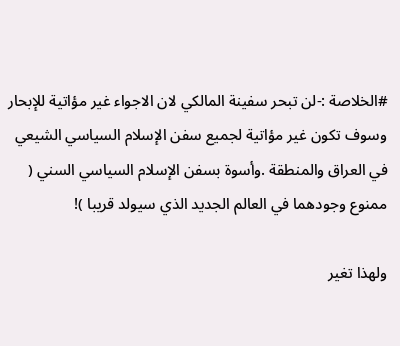#الخلاصة :-لن تبحر سفينة المالكي لان الاجواء غير مؤاتية للإبحار وسوف تكون غير مؤاتية لجميع سفن الإسلام السياسي الشيعي في العراق والمنطقة .وأسوة بسفن الإسلام السياسي السني ( ممنوع وجودهما في العالم الجديد الذي سيولد قريبا )!

ولهذا تغير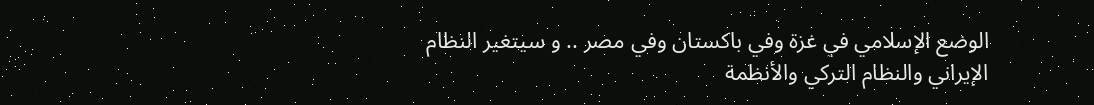الوضع الإسلامي في غزة وفي باكستان وفي مصر .. و سيتغير النظام الإيراني والنظام التركي والأنظمة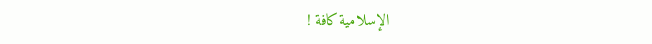الإسلامية كافة !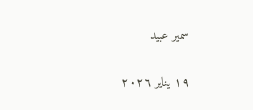سمير عبيد

١٩ يناير ٢٠٢٦